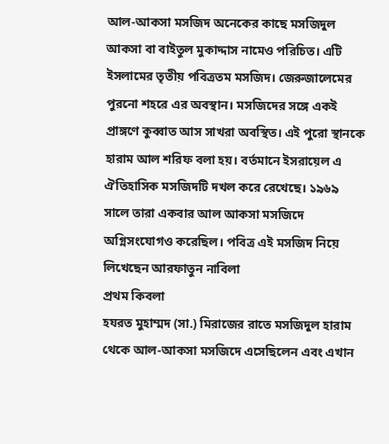আল-আকসা মসজিদ অনেকের কাছে মসজিদুল আকসা বা বাইতুল মুকাদ্দাস নামেও পরিচিত। এটি ইসলামের তৃতীয় পবিত্রতম মসজিদ। জেরুজালেমের পুরনো শহরে এর অবস্থান। মসজিদের সঙ্গে একই প্রাঙ্গণে কুব্বাত আস সাখরা অবস্থিত। এই পুরো স্থানকে হারাম আল শরিফ বলা হয়। বর্তমানে ইসরায়েল এ ঐতিহাসিক মসজিদটি দখল করে রেখেছে। ১৯৬৯ সালে তারা একবার আল আকসা মসজিদে অগ্নিসংযোগও করেছিল। পবিত্র এই মসজিদ নিয়ে লিখেছেন আরফাতুন নাবিলা
প্রথম কিবলা
হযরত মুহাম্মদ (সা.) মিরাজের রাতে মসজিদুল হারাম থেকে আল-আকসা মসজিদে এসেছিলেন এবং এখান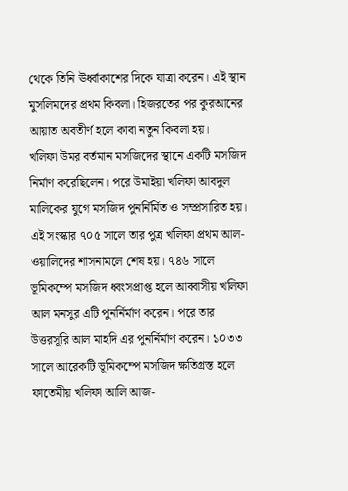থেকে তিনি ঊর্ধ্বাকাশের দিকে যাত্রা করেন। এই স্থান মুসলিমদের প্রথম কিবলা। হিজরতের পর কুরআনের আয়াত অবতীর্ণ হলে কাবা নতুন কিবলা হয়।
খলিফা উমর বর্তমান মসজিদের স্থানে একটি মসজিদ নির্মাণ করেছিলেন। পরে উমাইয়া খলিফা আবদুল মালিকের যুগে মসজিদ পুনর্নির্মিত ও সম্প্রসারিত হয়। এই সংস্কার ৭০৫ সালে তার পুত্র খলিফা প্রথম আল-ওয়ালিদের শাসনামলে শেষ হয়। ৭৪৬ সালে ভূমিকম্পে মসজিদ ধ্বংসপ্রাপ্ত হলে আব্বাসীয় খলিফা আল মনসুর এটি পুনর্নির্মাণ করেন। পরে তার উত্তরসূরি আল মাহদি এর পুনর্নির্মাণ করেন। ১০৩৩ সালে আরেকটি ভূমিকম্পে মসজিদ ক্ষতিগ্রস্ত হলে ফাতেমীয় খলিফা আলি আজ-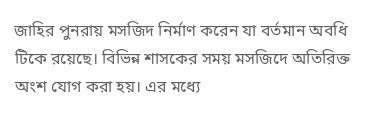জাহির পুনরায় মসজিদ নির্মাণ করেন যা বর্তমান অবধি টিকে রয়েছে। বিভিন্ন শাসকের সময় মসজিদে অতিরিক্ত অংশ যোগ করা হয়। এর মধ্যে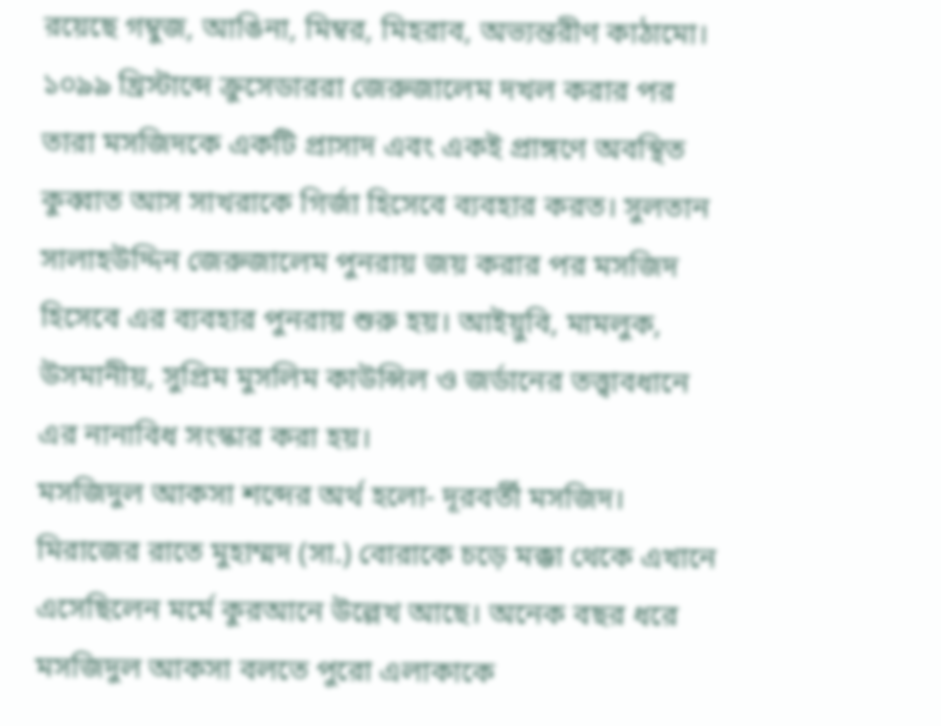রয়েছে গম্বুজ, আঙিনা, মিম্বর, মিহরাব, অভ্যন্তরীণ কাঠামো। ১০৯৯ খ্রিস্টাব্দে ক্রুসেডাররা জেরুজালেম দখল করার পর তারা মসজিদকে একটি প্রাসাদ এবং একই প্রাঙ্গণে অবস্থিত কুব্বাত আস সাখরাকে গির্জা হিসেবে ব্যবহার করত। সুলতান সালাহউদ্দিন জেরুজালেম পুনরায় জয় করার পর মসজিদ হিসেবে এর ব্যবহার পুনরায় শুরু হয়। আইয়ুবি, মামলুক, উসমানীয়, সুপ্রিম মুসলিম কাউন্সিল ও জর্ডানের তত্ত্বাবধানে এর নানাবিধ সংস্কার করা হয়।
মসজিদুল আকসা শব্দের অর্থ হলো- দূরবর্তী মসজিদ। মিরাজের রাতে মুহাম্মদ (সা.) বোরাকে চড়ে মক্কা থেকে এখানে এসেছিলেন মর্মে কুরআনে উল্লেখ আছে। অনেক বছর ধরে মসজিদুল আকসা বলতে পুরো এলাকাকে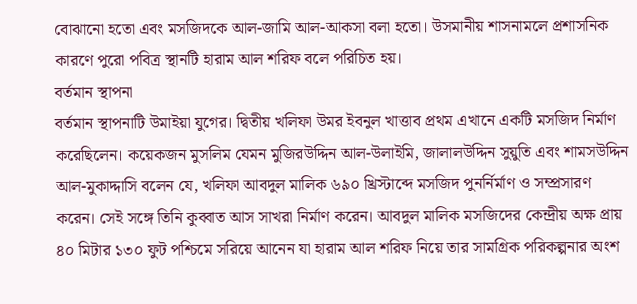বোঝানো হতো এবং মসজিদকে আল-জামি আল-আকসা বলা হতো। উসমানীয় শাসনামলে প্রশাসনিক কারণে পুরো পবিত্র স্থানটি হারাম আল শরিফ বলে পরিচিত হয়।
বর্তমান স্থাপনা
বর্তমান স্থাপনাটি উমাইয়া যুগের। দ্বিতীয় খলিফা উমর ইবনুল খাত্তাব প্রথম এখানে একটি মসজিদ নির্মাণ করেছিলেন। কয়েকজন মুসলিম যেমন মুজিরউদ্দিন আল-উলাইমি, জালালউদ্দিন সুয়ুতি এবং শামসউদ্দিন আল-মুকাদ্দাসি বলেন যে, খলিফা আবদুল মালিক ৬৯০ খ্রিস্টাব্দে মসজিদ পুনর্নির্মাণ ও সম্প্রসারণ করেন। সেই সঙ্গে তিনি কুব্বাত আস সাখরা নির্মাণ করেন। আবদুল মালিক মসজিদের কেন্দ্রীয় অক্ষ প্রায় ৪০ মিটার ১৩০ ফুট পশ্চিমে সরিয়ে আনেন যা হারাম আল শরিফ নিয়ে তার সামগ্রিক পরিকল্পনার অংশ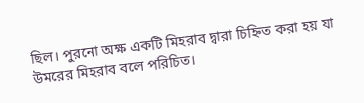ছিল। পুরনো অক্ষ একটি মিহরাব দ্বারা চিহ্নিত করা হয় যা উমরের মিহরাব বলে পরিচিত।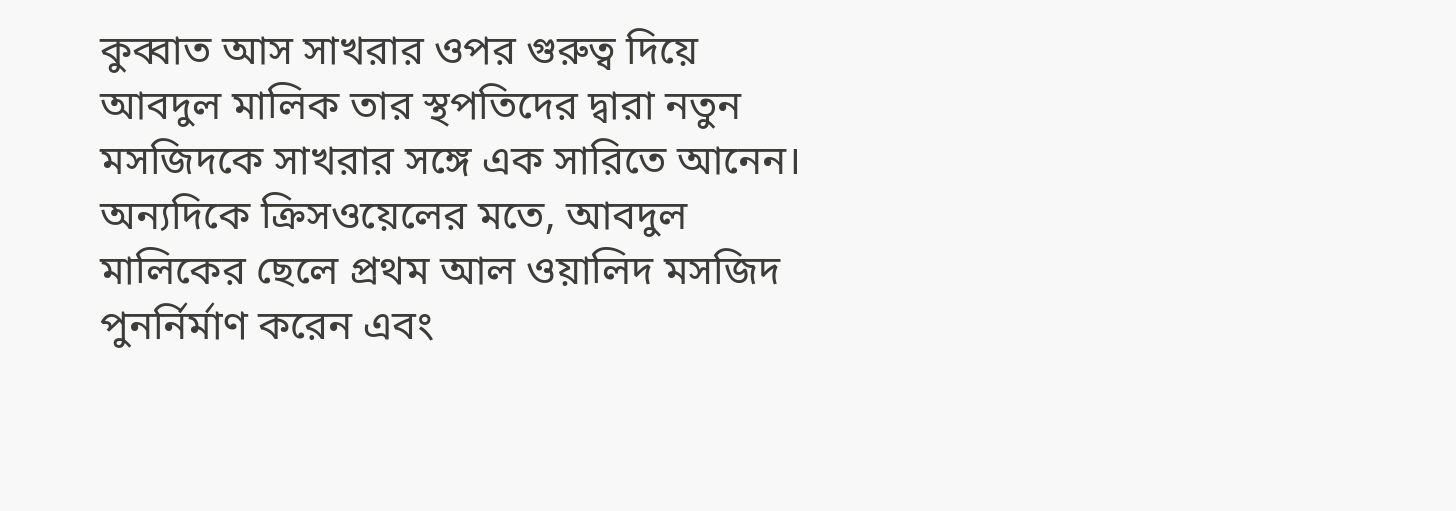কুব্বাত আস সাখরার ওপর গুরুত্ব দিয়ে আবদুল মালিক তার স্থপতিদের দ্বারা নতুন মসজিদকে সাখরার সঙ্গে এক সারিতে আনেন। অন্যদিকে ক্রিসওয়েলের মতে, আবদুল মালিকের ছেলে প্রথম আল ওয়ালিদ মসজিদ পুনর্নির্মাণ করেন এবং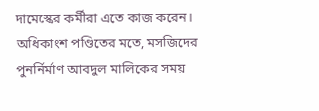দামেস্কের কর্মীরা এতে কাজ করেন। অধিকাংশ পণ্ডিতের মতে, মসজিদের পুনর্নির্মাণ আবদুল মালিকের সময়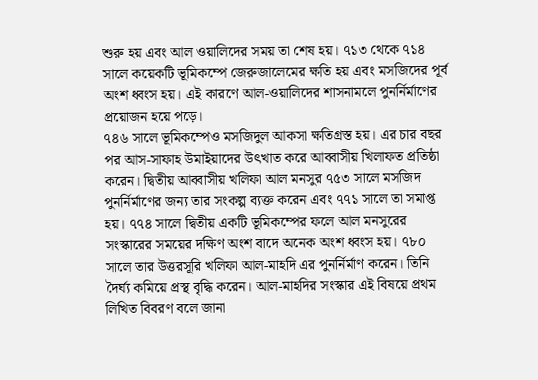শুরু হয় এবং আল ওয়ালিদের সময় তা শেষ হয়। ৭১৩ থেকে ৭১৪ সালে কয়েকটি ভূমিকম্পে জেরুজালেমের ক্ষতি হয় এবং মসজিদের পূর্ব অংশ ধ্বংস হয়। এই কারণে আল-ওয়ালিদের শাসনামলে পুনর্নির্মাণের প্রয়োজন হয়ে পড়ে।
৭৪৬ সালে ভূমিকম্পেও মসজিদুল আকসা ক্ষতিগ্রস্ত হয়। এর চার বছর পর আস-সাফাহ উমাইয়াদের উৎখাত করে আব্বাসীয় খিলাফত প্রতিষ্ঠা করেন। দ্বিতীয় আব্বাসীয় খলিফা আল মনসুর ৭৫৩ সালে মসজিদ পুনর্নির্মাণের জন্য তার সংকল্প ব্যক্ত করেন এবং ৭৭১ সালে তা সমাপ্ত হয়। ৭৭৪ সালে দ্বিতীয় একটি ভূমিকম্পের ফলে আল মনসুরের সংস্কারের সময়ের দক্ষিণ অংশ বাদে অনেক অংশ ধ্বংস হয়। ৭৮০ সালে তার উত্তরসূরি খলিফা আল-মাহদি এর পুনর্নির্মাণ করেন। তিনি দৈর্ঘ্য কমিয়ে প্রস্থ বৃদ্ধি করেন। আল-মাহদির সংস্কার এই বিষয়ে প্রথম লিখিত বিবরণ বলে জানা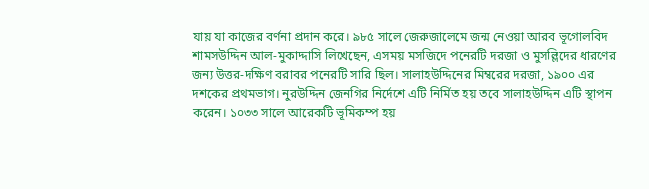যায় যা কাজের বর্ণনা প্রদান করে। ৯৮৫ সালে জেরুজালেমে জন্ম নেওয়া আরব ভূগোলবিদ শামসউদ্দিন আল-মুকাদ্দাসি লিখেছেন, এসময় মসজিদে পনেরটি দরজা ও মুসল্লিদের ধারণের জন্য উত্তর-দক্ষিণ বরাবর পনেরটি সারি ছিল। সালাহউদ্দিনের মিম্বরের দরজা, ১৯০০ এর দশকের প্রথমভাগ। নুরউদ্দিন জেনগির নির্দেশে এটি নির্মিত হয় তবে সালাহউদ্দিন এটি স্থাপন করেন। ১০৩৩ সালে আরেকটি ভূমিকম্প হয়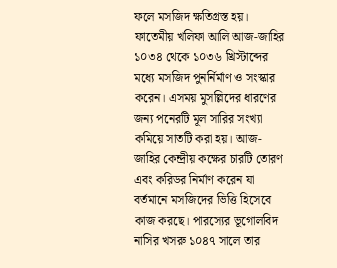ফলে মসজিদ ক্ষতিগ্রস্ত হয়। ফাতেমীয় খলিফা আলি আজ-জাহির ১০৩৪ থেকে ১০৩৬ খ্রিস্টাব্দের মধ্যে মসজিদ পুনর্নির্মাণ ও সংস্কার করেন। এসময় মুসল্লিদের ধারণের জন্য পনেরটি মূল সারির সংখ্যা কমিয়ে সাতটি করা হয়। আজ-জাহির কেন্দ্রীয় কক্ষের চারটি তোরণ এবং করিডর নির্মাণ করেন যা বর্তমানে মসজিদের ভিত্তি হিসেবে কাজ করছে। পারস্যের ভূগোলবিদ নাসির খসরু ১০৪৭ সালে তার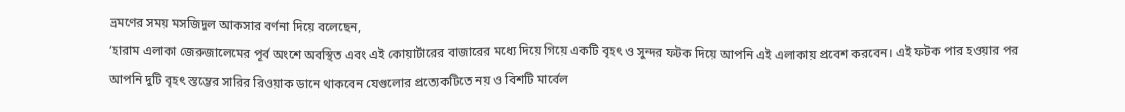ভ্রমণের সময় মসজিদুল আকসার বর্ণনা দিয়ে বলেছেন,
‘হারাম এলাকা জেরুজালেমের পূর্ব অংশে অবস্থিত এবং এই কোয়ার্টারের বাজারের মধ্যে দিয়ে গিয়ে একটি বৃহৎ ও সুন্দর ফটক দিয়ে আপনি এই এলাকায় প্রবেশ করবেন। এই ফটক পার হওয়ার পর আপনি দুটি বৃহৎ স্তম্ভের সারির রিওয়াক ডানে থাকবেন যেগুলোর প্রত্যেকটিতে নয় ও বিশটি মার্বেল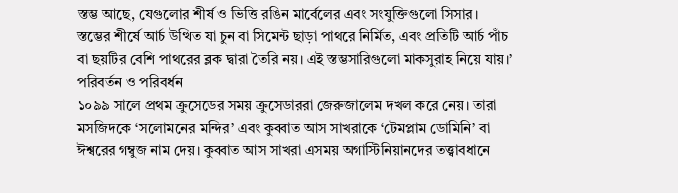স্তম্ভ আছে, যেগুলোর শীর্ষ ও ভিত্তি রঙিন মার্বেলের এবং সংযুক্তিগুলো সিসার। স্তম্ভের শীর্ষে আর্চ উত্থিত যা চুন বা সিমেন্ট ছাড়া পাথরে নির্মিত, এবং প্রতিটি আর্চ পাঁচ বা ছয়টির বেশি পাথরের ব্লক দ্বারা তৈরি নয়। এই স্তম্ভসারিগুলো মাকসুরাহ নিয়ে যায়।’
পরিবর্তন ও পরিবর্ধন
১০৯৯ সালে প্রথম ক্রুসেডের সময় ক্রুসেডাররা জেরুজালেম দখল করে নেয়। তারা মসজিদকে ‘সলোমনের মন্দির’ এবং কুব্বাত আস সাখরাকে ‘টেমপ্লাম ডোমিনি’ বা ঈশ্বরের গম্বুজ নাম দেয়। কুব্বাত আস সাখরা এসময় অগাস্টিনিয়ানদের তত্ত্বাবধানে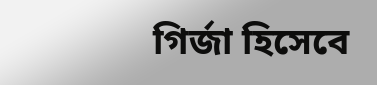গির্জা হিসেবে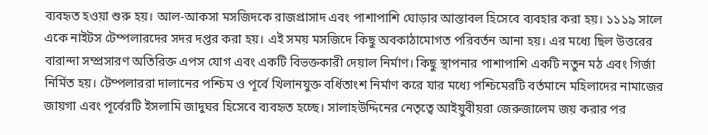ব্যবহৃত হওয়া শুরু হয়। আল-আকসা মসজিদকে রাজপ্রাসাদ এবং পাশাপাশি ঘোড়ার আস্তাবল হিসেবে ব্যবহার করা হয়। ১১১৯ সালে একে নাইটস টেম্পলারদের সদর দপ্তর করা হয়। এই সময় মসজিদে কিছু অবকাঠামোগত পরিবর্তন আনা হয়। এর মধ্যে ছিল উত্তরের বারান্দা সম্প্রসারণ অতিরিক্ত এপস যোগ এবং একটি বিভক্তকারী দেয়াল নির্মাণ। কিছু স্থাপনার পাশাপাশি একটি নতুন মঠ এবং গির্জা নির্মিত হয়। টেম্পলাররা দালানের পশ্চিম ও পূর্বে খিলানযুক্ত বর্ধিতাংশ নির্মাণ করে যার মধ্যে পশ্চিমেরটি বর্তমানে মহিলাদের নামাজের জায়গা এবং পূর্বেরটি ইসলামি জাদুঘর হিসেবে ব্যবহৃত হচ্ছে। সালাহউদ্দিনের নেতৃত্বে আইয়ুবীয়রা জেরুজালেম জয় করার পর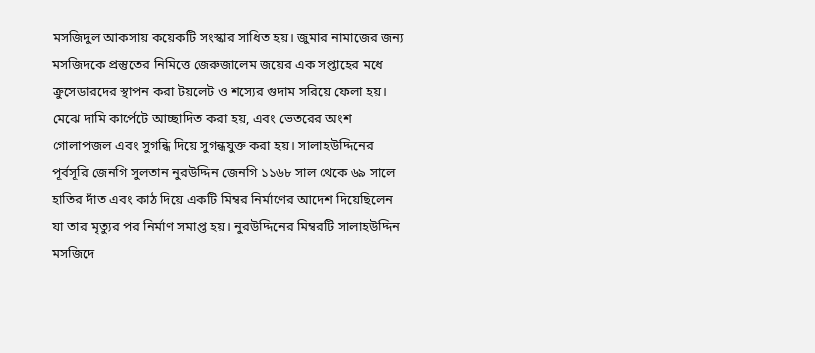মসজিদুল আকসায় কয়েকটি সংস্কার সাধিত হয়। জুমার নামাজের জন্য মসজিদকে প্রস্তুতের নিমিত্তে জেরুজালেম জয়ের এক সপ্তাহের মধে ক্রুসেডারদের স্থাপন করা টয়লেট ও শস্যের গুদাম সরিয়ে ফেলা হয়। মেঝে দামি কার্পেটে আচ্ছাদিত করা হয়, এবং ভেতরের অংশ গোলাপজল এবং সুগন্ধি দিয়ে সুগন্ধযুক্ত করা হয়। সালাহউদ্দিনের পূর্বসূরি জেনগি সুলতান নুরউদ্দিন জেনগি ১১৬৮ সাল থেকে ৬৯ সালে হাতির দাঁত এবং কাঠ দিয়ে একটি মিম্বর নির্মাণের আদেশ দিয়েছিলেন যা তার মৃত্যুর পর নির্মাণ সমাপ্ত হয়। নুরউদ্দিনের মিম্বরটি সালাহউদ্দিন মসজিদে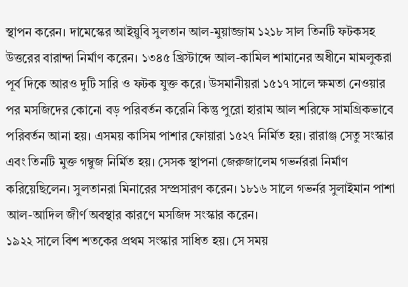স্থাপন করেন। দামেস্কের আইয়ুবি সুলতান আল-মুয়াজ্জাম ১২১৮ সাল তিনটি ফটকসহ উত্তরের বারান্দা নির্মাণ করেন। ১৩৪৫ খ্রিস্টাব্দে আল-কামিল শামানের অধীনে মামলুকরা পূর্ব দিকে আরও দুটি সারি ও ফটক যুক্ত করে। উসমানীয়রা ১৫১৭ সালে ক্ষমতা নেওয়ার পর মসজিদের কোনো বড় পরিবর্তন করেনি কিন্তু পুরো হারাম আল শরিফে সামগ্রিকভাবে পরিবর্তন আনা হয়। এসময় কাসিম পাশার ফোয়ারা ১৫২৭ নির্মিত হয়। রারাঞ্জ সেতু সংস্কার এবং তিনটি মুক্ত গম্বুজ নির্মিত হয়। সেসক স্থাপনা জেরুজালেম গভর্নররা নির্মাণ করিয়েছিলেন। সুলতানরা মিনারের সম্প্রসারণ করেন। ১৮১৬ সালে গভর্নর সুলাইমান পাশা আল-আদিল জীর্ণ অবস্থার কারণে মসজিদ সংস্কার করেন।
১৯২২ সালে বিশ শতকের প্রথম সংস্কার সাধিত হয়। সে সময়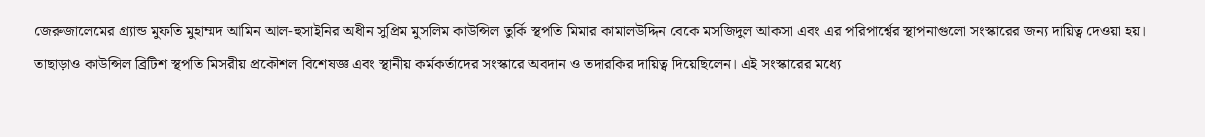জেরুজালেমের গ্র্যান্ড মুফতি মুহাম্মদ আমিন আল-হুসাইনির অধীন সুপ্রিম মুসলিম কাউন্সিল তুর্কি স্থপতি মিমার কামালউদ্দিন বেকে মসজিদুল আকসা এবং এর পরিপার্শ্বের স্থাপনাগুলো সংস্কারের জন্য দায়িত্ব দেওয়া হয়। তাছাড়াও কাউন্সিল ব্রিটিশ স্থপতি মিসরীয় প্রকৌশল বিশেষজ্ঞ এবং স্থানীয় কর্মকর্তাদের সংস্কারে অবদান ও তদারকির দায়িত্ব দিয়েছিলেন। এই সংস্কারের মধ্যে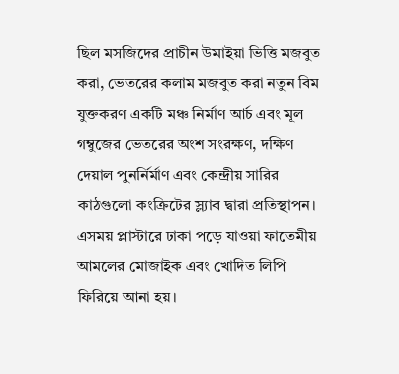ছিল মসজিদের প্রাচীন উমাইয়া ভিত্তি মজবুত করা, ভেতরের কলাম মজবুত করা নতুন বিম যুক্তকরণ একটি মঞ্চ নির্মাণ আর্চ এবং মূল গম্বুজের ভেতরের অংশ সংরক্ষণ, দক্ষিণ দেয়াল পুনর্নির্মাণ এবং কেন্দ্রীয় সারির কাঠগুলো কংক্রিটের স্ল্যাব দ্বারা প্রতিস্থাপন। এসময় প্লাস্টারে ঢাকা পড়ে যাওয়া ফাতেমীয় আমলের মোজাইক এবং খোদিত লিপি ফিরিয়ে আনা হয়।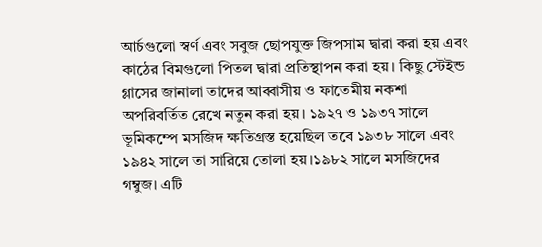আর্চগুলো স্বর্ণ এবং সবুজ ছোপযুক্ত জিপসাম দ্বারা করা হয় এবং কাঠের বিমগুলো পিতল দ্বারা প্রতিস্থাপন করা হয়। কিছু স্টেইন্ড গ্লাসের জানালা তাদের আব্বাসীয় ও ফাতেমীয় নকশা অপরিবর্তিত রেখে নতুন করা হয়। ১৯২৭ ও ১৯৩৭ সালে ভূমিকম্পে মসজিদ ক্ষতিগ্রস্ত হয়েছিল তবে ১৯৩৮ সালে এবং ১৯৪২ সালে তা সারিয়ে তোলা হয়।১৯৮২ সালে মসজিদের গম্বুজ। এটি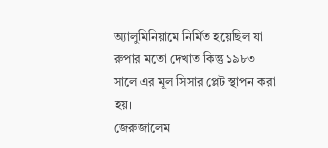অ্যালুমিনিয়ামে নির্মিত হয়েছিল যা রুপার মতো দেখাত কিন্তু ১৯৮৩ সালে এর মূল সিসার প্লেট স্থাপন করা হয়।
জেরুজালেম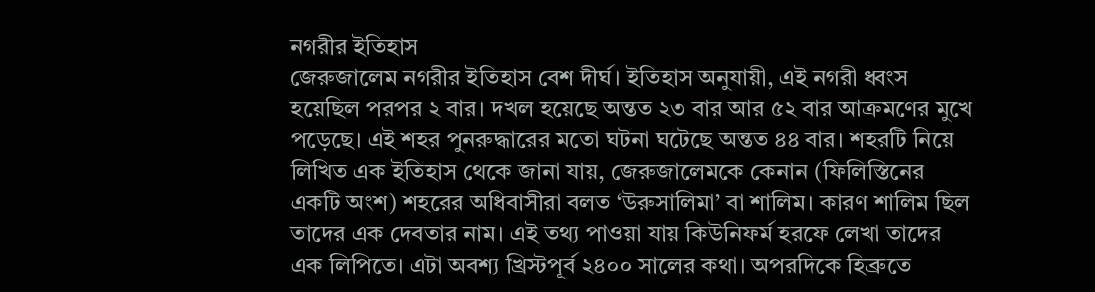নগরীর ইতিহাস
জেরুজালেম নগরীর ইতিহাস বেশ দীর্ঘ। ইতিহাস অনুযায়ী, এই নগরী ধ্বংস হয়েছিল পরপর ২ বার। দখল হয়েছে অন্তত ২৩ বার আর ৫২ বার আক্রমণের মুখে পড়েছে। এই শহর পুনরুদ্ধারের মতো ঘটনা ঘটেছে অন্তত ৪৪ বার। শহরটি নিয়ে লিখিত এক ইতিহাস থেকে জানা যায়, জেরুজালেমকে কেনান (ফিলিস্তিনের একটি অংশ) শহরের অধিবাসীরা বলত ‘উরুসালিমা’ বা শালিম। কারণ শালিম ছিল তাদের এক দেবতার নাম। এই তথ্য পাওয়া যায় কিউনিফর্ম হরফে লেখা তাদের এক লিপিতে। এটা অবশ্য খ্রিস্টপূর্ব ২৪০০ সালের কথা। অপরদিকে হিব্রুতে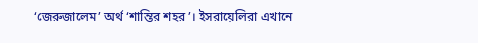‘জেরুজালেম’ অর্থ ‘শান্তির শহর’। ইসরায়েলিরা এখানে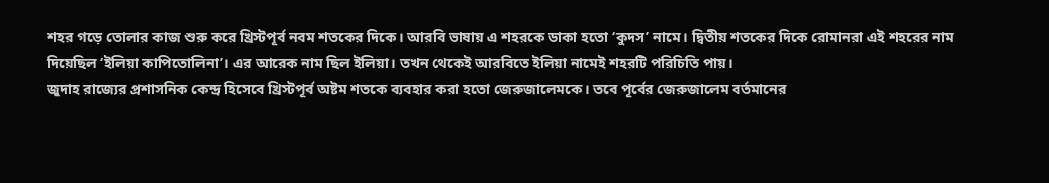শহর গড়ে তোলার কাজ শুরু করে খ্রিস্টপূর্ব নবম শতকের দিকে। আরবি ভাষায় এ শহরকে ডাকা হতো ‘কুদস’ নামে। দ্বিতীয় শতকের দিকে রোমানরা এই শহরের নাম দিয়েছিল ‘ইলিয়া কাপিতোলিনা’। এর আরেক নাম ছিল ইলিয়া। তখন থেকেই আরবিতে ইলিয়া নামেই শহরটি পরিচিতি পায়।
জুদাহ রাজ্যের প্রশাসনিক কেন্দ্র হিসেবে খ্রিস্টপূর্ব অষ্টম শতকে ব্যবহার করা হতো জেরুজালেমকে। তবে পূর্বের জেরুজালেম বর্তমানের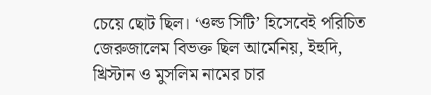চেয়ে ছোট ছিল। ‘ওল্ড সিটি’ হিসেবেই পরিচিত জেরুজালেম বিভক্ত ছিল আর্মেনিয়, ইহুদি, খ্রিস্টান ও মুসলিম নামের চার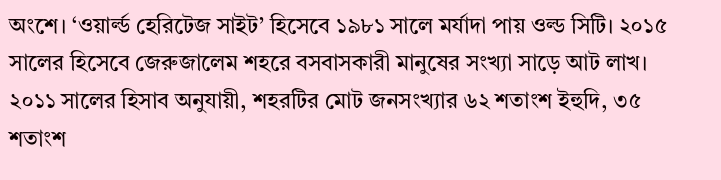অংশে। ‘ওয়ার্ল্ড হেরিটেজ সাইট’ হিসেবে ১৯৮১ সালে মর্যাদা পায় ওল্ড সিটি। ২০১৫ সালের হিসেবে জেরুজালেম শহরে বসবাসকারী মানুষের সংখ্যা সাড়ে আট লাখ। ২০১১ সালের হিসাব অনুযায়ী, শহরটির মোট জনসংখ্যার ৬২ শতাংশ ইহুদি, ৩৫ শতাংশ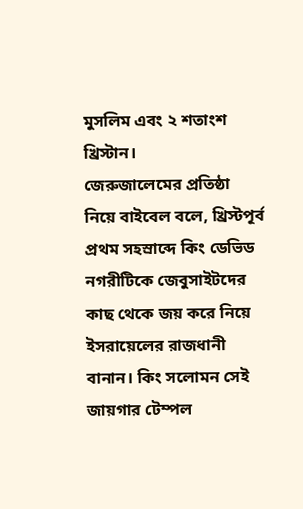মুসলিম এবং ২ শতাংশ খ্রিস্টান।
জেরুজালেমের প্রতিষ্ঠা নিয়ে বাইবেল বলে, খ্রিস্টপূর্ব প্রথম সহস্রাব্দে কিং ডেভিড নগরীটিকে জেবুসাইটদের কাছ থেকে জয় করে নিয়ে ইসরায়েলের রাজধানী বানান। কিং সলোমন সেই জায়গার টেম্পল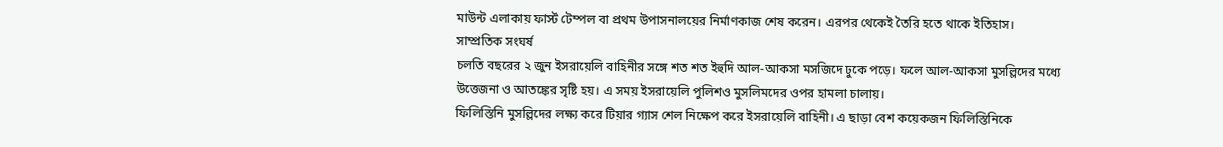মাউন্ট এলাকায় ফার্স্ট টেম্পল বা প্রথম উপাসনালয়ের নির্মাণকাজ শেষ করেন। এরপর থেকেই তৈরি হতে থাকে ইতিহাস।
সাম্প্রতিক সংঘর্ষ
চলতি বছরের ২ জুন ইসরায়েলি বাহিনীর সঙ্গে শত শত ইহুদি আল-আকসা মসজিদে ঢুকে পড়ে। ফলে আল-আকসা মুসল্লিদের মধ্যে উত্তেজনা ও আতঙ্কের সৃষ্টি হয়। এ সময় ইসরায়েলি পুলিশও মুসলিমদের ওপর হামলা চালায়।
ফিলিস্তিনি মুসল্লিদের লক্ষ্য করে টিয়ার গ্যাস শেল নিক্ষেপ করে ইসরায়েলি বাহিনী। এ ছাড়া বেশ কয়েকজন ফিলিস্তিনিকে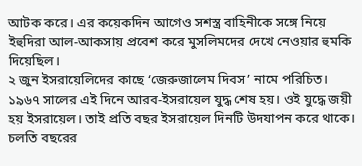আটক করে। এর কয়েকদিন আগেও সশস্ত্র বাহিনীকে সঙ্গে নিয়ে ইহুদিরা আল-আকসায় প্রবেশ করে মুসলিমদের দেখে নেওয়ার হুমকি দিয়েছিল।
২ জুন ইসরায়েলিদের কাছে ‘জেরুজালেম দিবস’ নামে পরিচিত। ১৯৬৭ সালের এই দিনে আরব-ইসরায়েল যুদ্ধ শেষ হয়। ওই যুদ্ধে জয়ী হয় ইসরায়েল। তাই প্রতি বছর ইসরায়েল দিনটি উদযাপন করে থাকে।
চলতি বছরের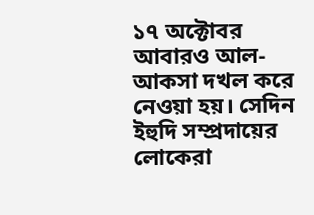১৭ অক্টোবর আবারও আল-আকসা দখল করে নেওয়া হয়। সেদিন ইহুদি সম্প্রদায়ের লোকেরা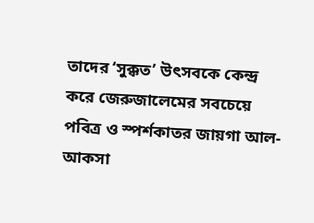তাদের ‘সুক্কত’ উৎসবকে কেন্দ্র করে জেরুজালেমের সবচেয়ে পবিত্র ও স্পর্শকাতর জায়গা আল-আকসা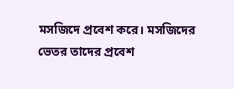মসজিদে প্রবেশ করে। মসজিদের ভেতর তাদের প্রবেশ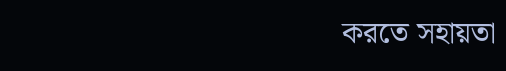করতে সহায়তা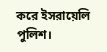করে ইসরায়েলি পুলিশ।